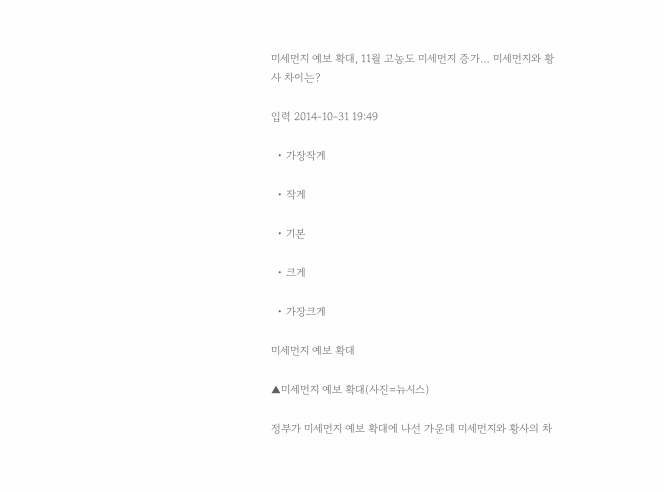미세먼지 예보 확대, 11월 고농도 미세먼지 증가… 미세먼지와 황사 차이는?

입력 2014-10-31 19:49

  • 가장작게

  • 작게

  • 기본

  • 크게

  • 가장크게

미세먼지 예보 확대

▲미세먼지 예보 확대(사진=뉴시스)

정부가 미세먼지 예보 확대에 나선 가운데 미세먼지와 황사의 차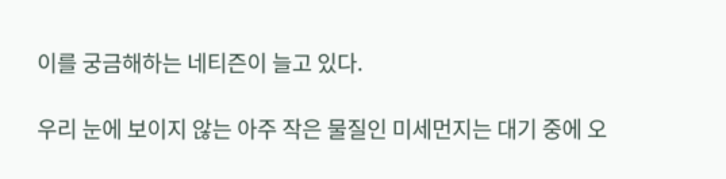이를 궁금해하는 네티즌이 늘고 있다.

우리 눈에 보이지 않는 아주 작은 물질인 미세먼지는 대기 중에 오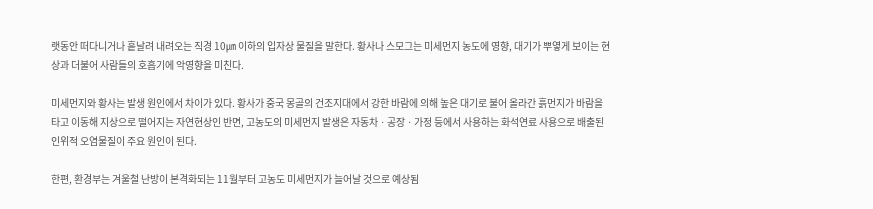랫동안 떠다니거나 흩날려 내려오는 직경 10㎛ 이하의 입자상 물질을 말한다. 황사나 스모그는 미세먼지 농도에 영향, 대기가 뿌옇게 보이는 현상과 더불어 사람들의 호흡기에 악영향을 미친다.

미세먼지와 황사는 발생 원인에서 차이가 있다. 황사가 중국 몽골의 건조지대에서 강한 바람에 의해 높은 대기로 불어 올라간 흙먼지가 바람을 타고 이동해 지상으로 떨어지는 자연현상인 반면, 고농도의 미세먼지 발생은 자동차ㆍ공장ㆍ가정 등에서 사용하는 화석연료 사용으로 배출된 인위적 오염물질이 주요 원인이 된다.

한편, 환경부는 겨울철 난방이 본격화되는 11월부터 고농도 미세먼지가 늘어날 것으로 예상됨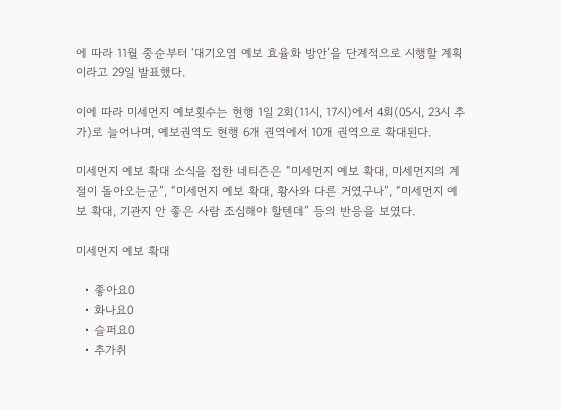에 따라 11월 중순부터 ‘대기오염 예보 효율화 방안’을 단계적으로 시행할 계획이라고 29일 발표했다.

이에 따라 미세먼지 예보횟수는 현행 1일 2회(11시, 17시)에서 4회(05시, 23시 추가)로 늘어나며, 예보권역도 현행 6개 권역에서 10개 권역으로 확대된다.

미세먼지 예보 확대 소식을 접한 네티즌은 “미세먼지 예보 확대, 미세먼지의 계절이 돌아오는군”, “미세먼지 예보 확대, 황사와 다른 거였구나”, “미세먼지 예보 확대, 기관지 안 좋은 사람 조심해야 할텐데” 등의 반응을 보였다.

미세먼지 예보 확대

  • 좋아요0
  • 화나요0
  • 슬퍼요0
  • 추가취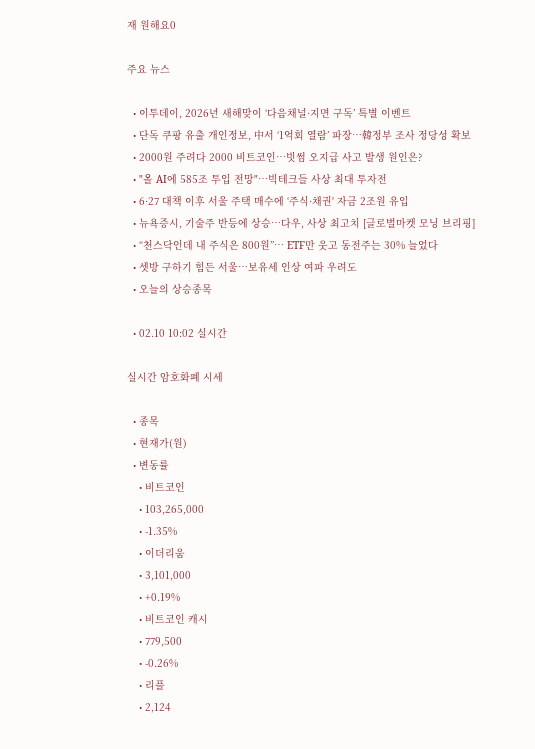재 원해요0

주요 뉴스

  • 이투데이, 2026년 새해맞이 ‘다음채널·지면 구독’ 특별 이벤트
  • 단독 쿠팡 유출 개인정보, 中서 ‘1억회 열람’ 파장…韓정부 조사 정당성 확보
  • 2000원 주려다 2000 비트코인…빗썸 오지급 사고 발생 원인은?
  • "올 AI에 585조 투입 전망"…빅테크들 사상 최대 투자전
  • 6·27 대책 이후 서울 주택 매수에 ‘주식·채권' 자금 2조원 유입
  • 뉴욕증시, 기술주 반등에 상승…다우, 사상 최고치 [글로벌마켓 모닝 브리핑]
  • “천스닥인데 내 주식은 800원”⋯ ETF만 웃고 동전주는 30% 늘었다
  • 셋방 구하기 힘든 서울…보유세 인상 여파 우려도
  • 오늘의 상승종목

  • 02.10 10:02 실시간

실시간 암호화폐 시세

  • 종목
  • 현재가(원)
  • 변동률
    • 비트코인
    • 103,265,000
    • -1.35%
    • 이더리움
    • 3,101,000
    • +0.19%
    • 비트코인 캐시
    • 779,500
    • -0.26%
    • 리플
    • 2,124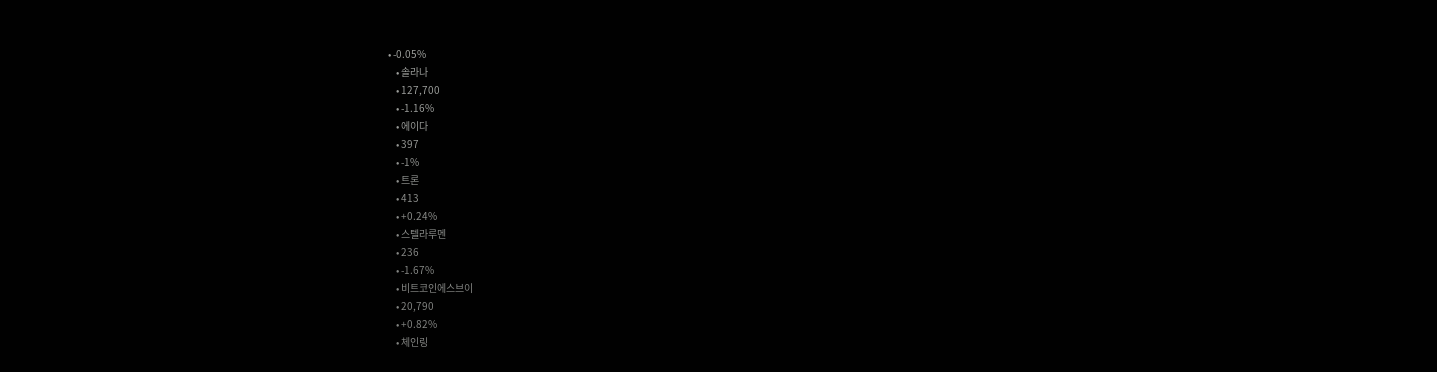• -0.05%
    • 솔라나
    • 127,700
    • -1.16%
    • 에이다
    • 397
    • -1%
    • 트론
    • 413
    • +0.24%
    • 스텔라루멘
    • 236
    • -1.67%
    • 비트코인에스브이
    • 20,790
    • +0.82%
    • 체인링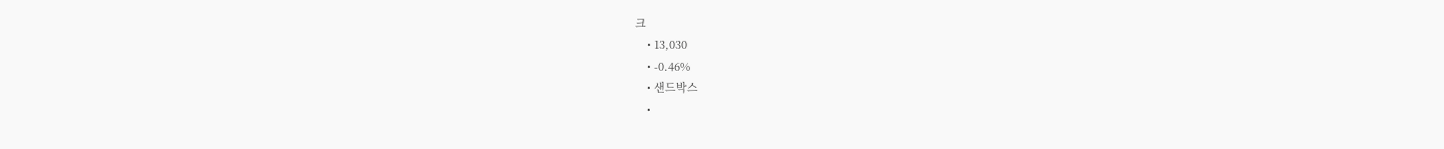크
    • 13,030
    • -0.46%
    • 샌드박스
    •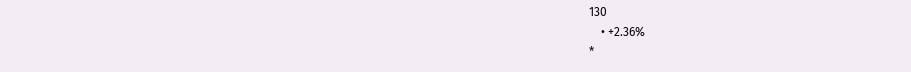130
    • +2.36%
*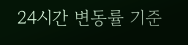24시간 변동률 기준